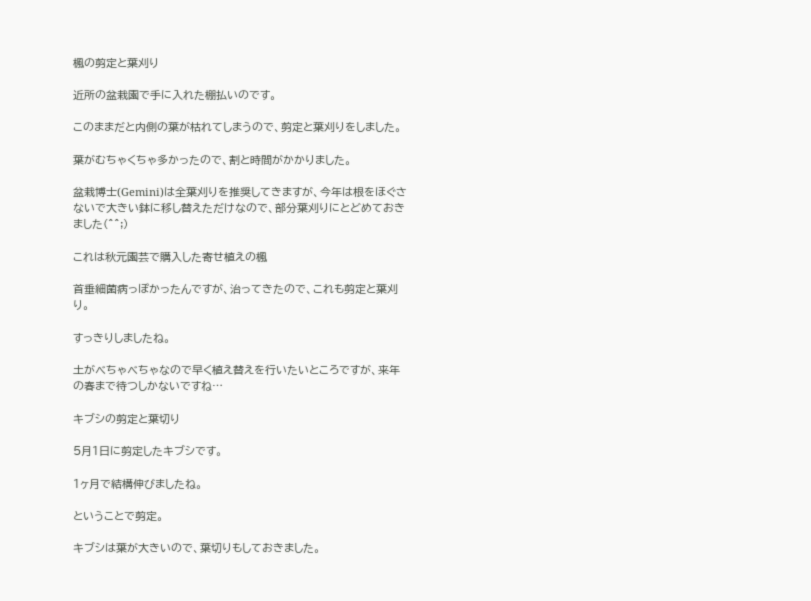楓の剪定と葉刈り

近所の盆栽園で手に入れた棚払いのです。

このままだと内側の葉が枯れてしまうので、剪定と葉刈りをしました。

葉がむちゃくちゃ多かったので、割と時間がかかりました。

盆栽博士(Gemini)は全葉刈りを推奨してきますが、今年は根をほぐさないで大きい鉢に移し替えただけなので、部分葉刈りにとどめておきました(^^;)

これは秋元園芸で購入した寄せ植えの楓

首垂細菌病っぽかったんですが、治ってきたので、これも剪定と葉刈り。

すっきりしましたね。

土がべちゃべちゃなので早く植え替えを行いたいところですが、来年の春まで待つしかないですね…

キブシの剪定と葉切り

5月1日に剪定したキブシです。

1ヶ月で結構伸びましたね。

ということで剪定。

キブシは葉が大きいので、葉切りもしておきました。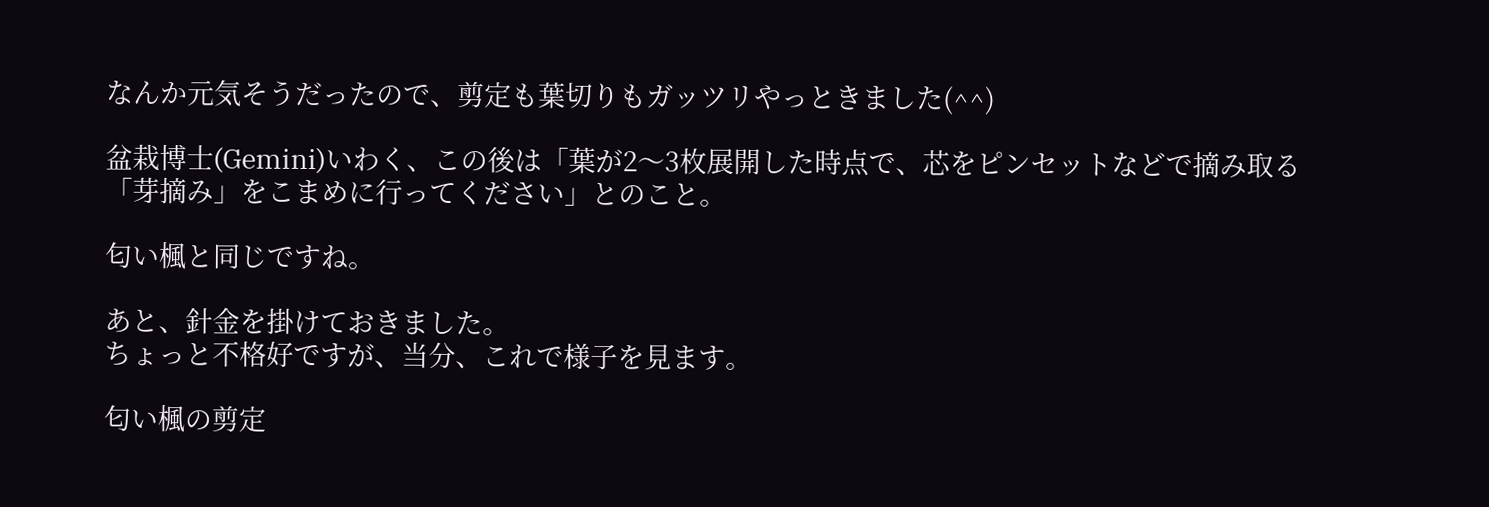なんか元気そうだったので、剪定も葉切りもガッツリやっときました(^^)

盆栽博士(Gemini)いわく、この後は「葉が2〜3枚展開した時点で、芯をピンセットなどで摘み取る「芽摘み」をこまめに行ってください」とのこと。

匂い楓と同じですね。

あと、針金を掛けておきました。
ちょっと不格好ですが、当分、これで様子を見ます。

匂い楓の剪定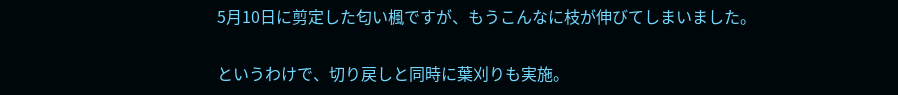5月10日に剪定した匂い楓ですが、もうこんなに枝が伸びてしまいました。

というわけで、切り戻しと同時に葉刈りも実施。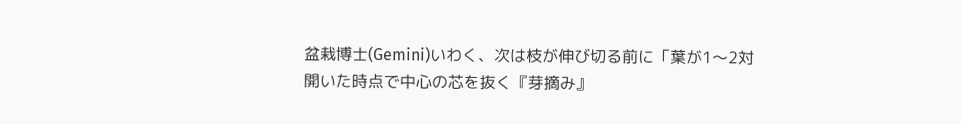盆栽博士(Gemini)いわく、次は枝が伸び切る前に「葉が1〜2対開いた時点で中心の芯を抜く『芽摘み』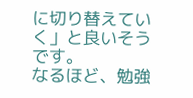に切り替えていく」と良いそうです。
なるほど、勉強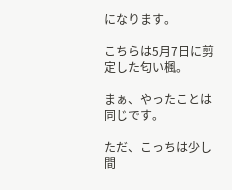になります。

こちらは5月7日に剪定した匂い楓。

まぁ、やったことは同じです。

ただ、こっちは少し間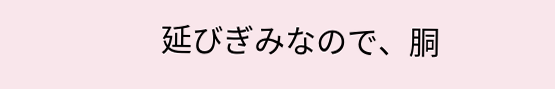延びぎみなので、胴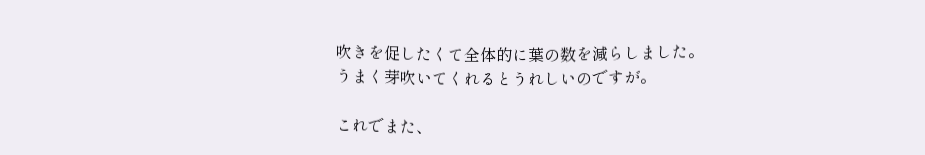吹きを促したくて全体的に葉の数を減らしました。
うまく芽吹いてくれるとうれしいのですが。

これでまた、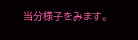当分様子をみます。